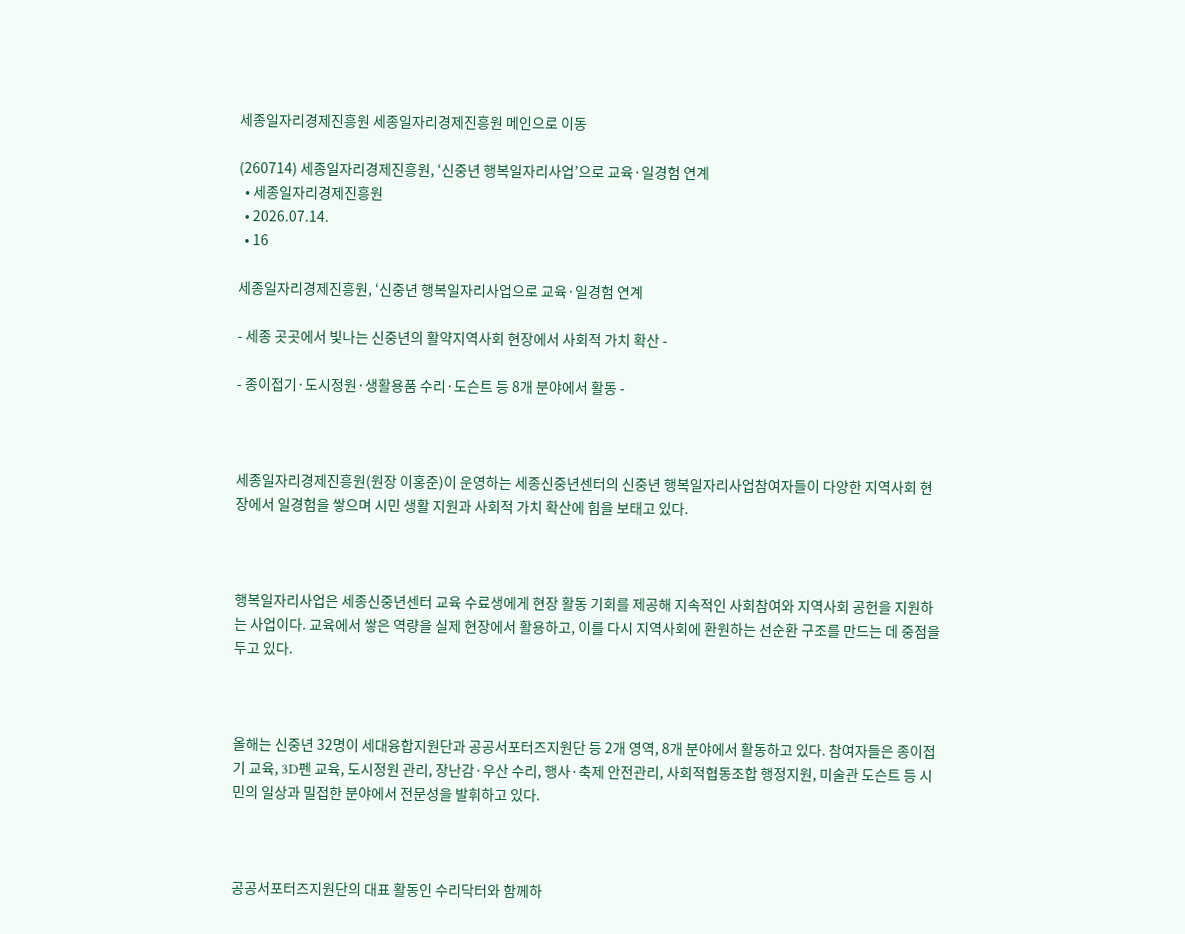세종일자리경제진흥원 세종일자리경제진흥원 메인으로 이동

(260714) 세종일자리경제진흥원, ‘신중년 행복일자리사업’으로 교육·일경험 연계
  • 세종일자리경제진흥원
  • 2026.07.14.
  • 16

세종일자리경제진흥원, ‘신중년 행복일자리사업으로 교육·일경험 연계

- 세종 곳곳에서 빛나는 신중년의 활약지역사회 현장에서 사회적 가치 확산 -

- 종이접기·도시정원·생활용품 수리·도슨트 등 8개 분야에서 활동 -



세종일자리경제진흥원(원장 이홍준)이 운영하는 세종신중년센터의 신중년 행복일자리사업참여자들이 다양한 지역사회 현장에서 일경험을 쌓으며 시민 생활 지원과 사회적 가치 확산에 힘을 보태고 있다.



행복일자리사업은 세종신중년센터 교육 수료생에게 현장 활동 기회를 제공해 지속적인 사회참여와 지역사회 공헌을 지원하는 사업이다. 교육에서 쌓은 역량을 실제 현장에서 활용하고, 이를 다시 지역사회에 환원하는 선순환 구조를 만드는 데 중점을 두고 있다.



올해는 신중년 32명이 세대융합지원단과 공공서포터즈지원단 등 2개 영역, 8개 분야에서 활동하고 있다. 참여자들은 종이접기 교육, 3D펜 교육, 도시정원 관리, 장난감·우산 수리, 행사·축제 안전관리, 사회적협동조합 행정지원, 미술관 도슨트 등 시민의 일상과 밀접한 분야에서 전문성을 발휘하고 있다.



공공서포터즈지원단의 대표 활동인 수리닥터와 함께하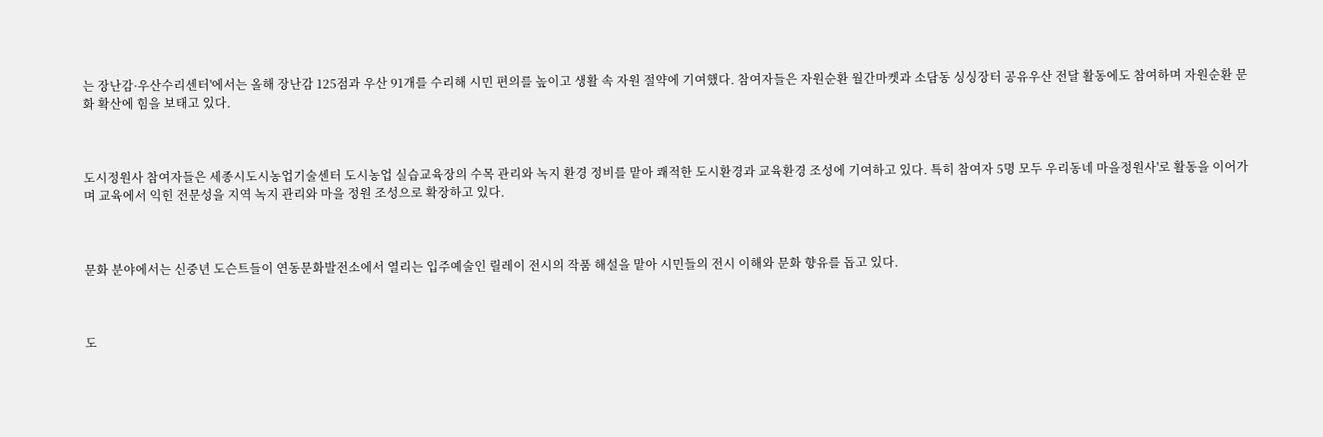는 장난감·우산수리센터'에서는 올해 장난감 125점과 우산 91개를 수리해 시민 편의를 높이고 생활 속 자원 절약에 기여했다. 참여자들은 자원순환 월간마켓과 소담동 싱싱장터 공유우산 전달 활동에도 참여하며 자원순환 문화 확산에 힘을 보태고 있다.



도시정원사 참여자들은 세종시도시농업기술센터 도시농업 실습교육장의 수목 관리와 녹지 환경 정비를 맡아 쾌적한 도시환경과 교육환경 조성에 기여하고 있다. 특히 참여자 5명 모두 우리동네 마을정원사'로 활동을 이어가며 교육에서 익힌 전문성을 지역 녹지 관리와 마을 정원 조성으로 확장하고 있다.



문화 분야에서는 신중년 도슨트들이 연동문화발전소에서 열리는 입주예술인 릴레이 전시의 작품 해설을 맡아 시민들의 전시 이해와 문화 향유를 돕고 있다.



도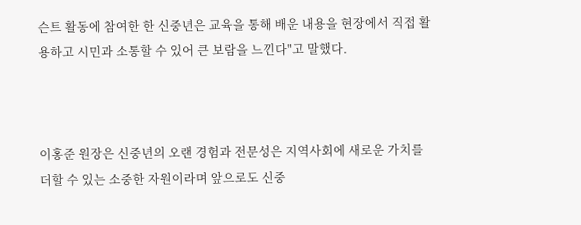슨트 활동에 참여한 한 신중년은 교육을 통해 배운 내용을 현장에서 직접 활용하고 시민과 소통할 수 있어 큰 보람을 느낀다"고 말했다.



이홍준 원장은 신중년의 오랜 경험과 전문성은 지역사회에 새로운 가치를 더할 수 있는 소중한 자원이라며 앞으로도 신중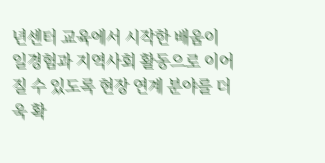년센터 교육에서 시작한 배움이 일경험과 지역사회 활동으로 이어질 수 있도록 현장 연계 분야를 더욱 확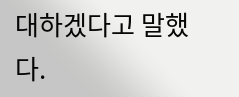대하겠다고 말했다.